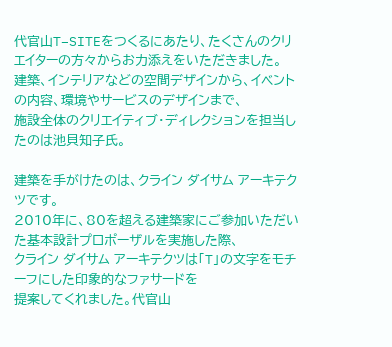代官山T−SITEをつくるにあたり、たくさんのクリエイターの方々からお力添えをいただきました。
建築、インテリアなどの空間デザインから、イベントの内容、環境やサービスのデザインまで、
施設全体のクリエイティブ・ディレクションを担当したのは池貝知子氏。

建築を手がけたのは、クライン ダイサム アーキテクツです。
2010年に、80を超える建築家にご参加いただいた基本設計プロポーザルを実施した際、
クライン ダイサム アーキテクツは「T」の文字をモチーフにした印象的なファサードを
提案してくれました。代官山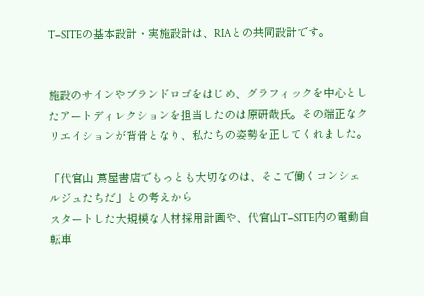T−SITEの基本設計・実施設計は、RIAとの共同設計です。


施設のサインやブランドロゴをはじめ、グラフィックを中心としたアートディレクションを担当したのは原研哉氏。その端正なクリエイションが背骨となり、私たちの姿勢を正してくれました。

「代官山 蔦屋書店でもっとも大切なのは、そこで働くコンシェルジュたちだ」との考えから
スタートした大規模な人材採用計画や、代官山T−SITE内の電動自転車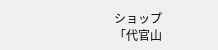ショップ
「代官山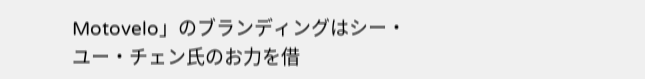Motovelo」のブランディングはシー・ユー・チェン氏のお力を借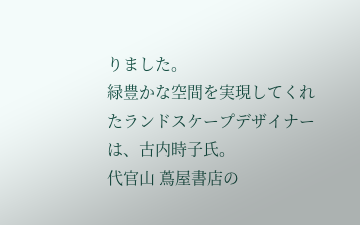りました。
緑豊かな空間を実現してくれたランドスケープデザイナーは、古内時子氏。
代官山 蔦屋書店の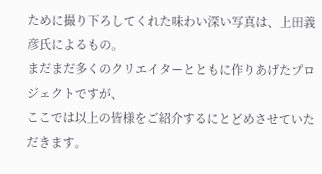ために撮り下ろしてくれた味わい深い写真は、上田義彦氏によるもの。
まだまだ多くのクリエイターとともに作りあげたプロジェクトですが、
ここでは以上の皆様をご紹介するにとどめさせていただきます。